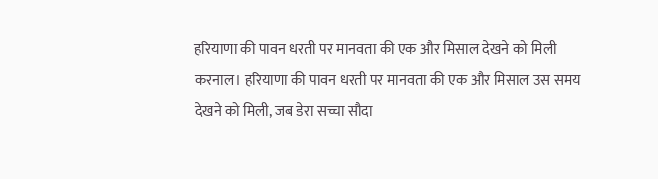हरियाणा की पावन धरती पर मानवता की एक और मिसाल देखने को मिली
करनाल। हरियाणा की पावन धरती पर मानवता की एक और मिसाल उस समय देखने को मिली, जब डेरा सच्चा सौदा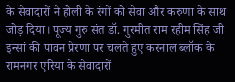के सेवादारों ने होली के रंगों को सेवा और करुणा के साथ जोड़ दिया। पूज्य गुरु संत डॉ. गुरमीत राम रहीम सिंह जी इन्सां की पावन प्रेरणा पर चलते हुए करनाल ब्लॉक के रामनगर एरिया के सेवादारों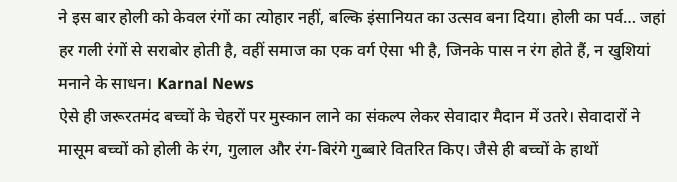ने इस बार होली को केवल रंगों का त्योहार नहीं, बल्कि इंसानियत का उत्सव बना दिया। होली का पर्व… जहां हर गली रंगों से सराबोर होती है, वहीं समाज का एक वर्ग ऐसा भी है, जिनके पास न रंग होते हैं, न खुशियां मनाने के साधन। Karnal News
ऐसे ही जरूरतमंद बच्चों के चेहरों पर मुस्कान लाने का संकल्प लेकर सेवादार मैदान में उतरे। सेवादारों ने मासूम बच्चों को होली के रंग, गुलाल और रंग-बिरंगे गुब्बारे वितरित किए। जैसे ही बच्चों के हाथों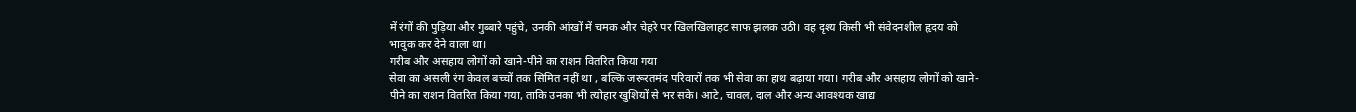में रंगों की पुड़िया और गुब्बारे पहुंचे, उनकी आंखों में चमक और चेहरे पर खिलखिलाहट साफ झलक उठी। वह दृश्य किसी भी संवेदनशील हृदय को भावुक कर देने वाला था।
गरीब और असहाय लोगों को खाने-पीने का राशन वितरित किया गया
सेवा का असली रंग केवल बच्चों तक सिमित नहीं था , बल्कि जरूरतमंद परिवारों तक भी सेवा का हाथ बढ़ाया गया। गरीब और असहाय लोगों को खाने-पीने का राशन वितरित किया गया, ताकि उनका भी त्योहार खुशियों से भर सके। आटे, चावल, दाल और अन्य आवश्यक खाद्य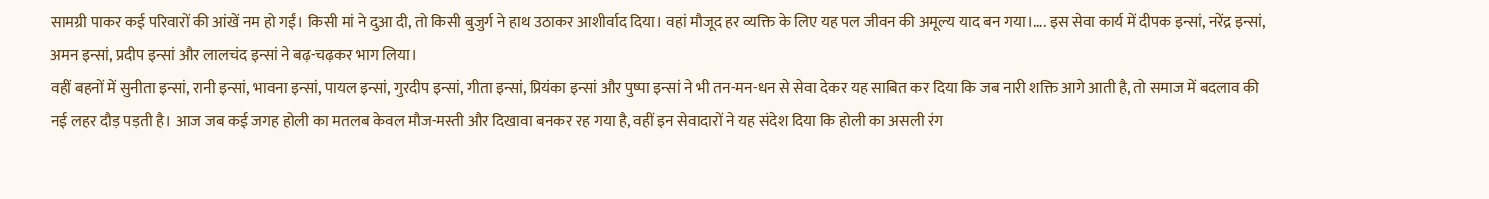सामग्री पाकर कई परिवारों की आंखें नम हो गईं। किसी मां ने दुआ दी, तो किसी बुजुर्ग ने हाथ उठाकर आशीर्वाद दिया। वहां मौजूद हर व्यक्ति के लिए यह पल जीवन की अमूल्य याद बन गया।…. इस सेवा कार्य में दीपक इन्सां, नरेंद्र इन्सां, अमन इन्सां, प्रदीप इन्सां और लालचंद इन्सां ने बढ़-चढ़कर भाग लिया।
वहीं बहनों में सुनीता इन्सां, रानी इन्सां, भावना इन्सां, पायल इन्सां, गुरदीप इन्सां, गीता इन्सां, प्रियंका इन्सां और पुष्पा इन्सां ने भी तन-मन-धन से सेवा देकर यह साबित कर दिया कि जब नारी शक्ति आगे आती है, तो समाज में बदलाव की नई लहर दौड़ पड़ती है। आज जब कई जगह होली का मतलब केवल मौज-मस्ती और दिखावा बनकर रह गया है, वहीं इन सेवादारों ने यह संदेश दिया कि होली का असली रंग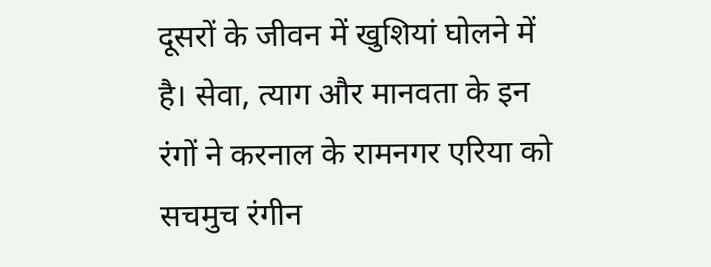दूसरों के जीवन में खुशियां घोलने में है। सेवा, त्याग और मानवता के इन रंगों ने करनाल के रामनगर एरिया को सचमुच रंगीन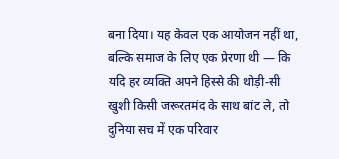बना दिया। यह केवल एक आयोजन नहीं था, बल्कि समाज के लिए एक प्रेरणा थी — कि यदि हर व्यक्ति अपने हिस्से की थोड़ी-सी खुशी किसी जरूरतमंद के साथ बांट ले, तो दुनिया सच में एक परिवार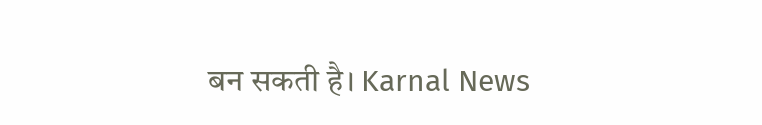बन सकती है। Karnal News